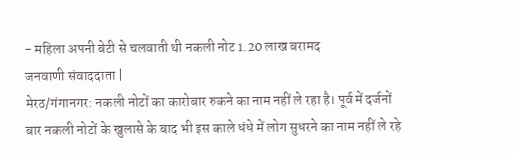- महिला अपनी बेटी से चलवाती थी नकली नोट 1.20 लाख बरामद
जनवाणी संवाददाता |
मेरठ/गंगानगर: नकली नोटों का कारोबार रुकने का नाम नहीं ले रहा है। पूर्व में दर्जनों बार नकली नोटों के खुलासे के बाद भी इस काले धंधे में लोग सुधरने का नाम नहीं ले रहे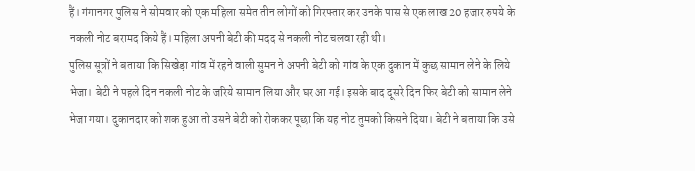हैं। गंगानगर पुलिस ने सोमवार को एक महिला समेत तीन लोगों को गिरफ्तार कर उनके पास से एक लाख 20 हजार रुपये के नकली नोट बरामद किये हैं। महिला अपनी बेटी की मदद से नकली नोट चलवा रही थी।
पुलिस सूत्रों ने बताया कि सिखेड़ा गांव में रहने वाली सुमन ने अपनी बेटी को गांव के एक दुकान में कुछ सामान लेने के लिये भेजा। बेटी ने पहले दिन नकली नोट के जरिये सामान लिया और घर आ गई। इसके बाद दूसरे दिन फिर बेटी को सामान लेने भेजा गया। दुकानदार को शक हुआ तो उसने बेटी को रोककर पूछा कि यह नोट तुमको किसने दिया। बेटी ने बताया कि उसे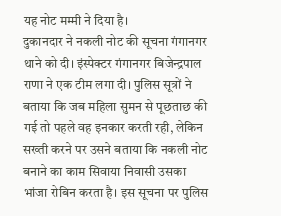यह नोट मम्मी ने दिया है।
दुकानदार ने नकली नोट की सूचना गंगानगर थाने को दी। इंस्पेक्टर गंगानगर बिजेन्द्रपाल राणा ने एक टीम लगा दी। पुलिस सूत्रों ने बताया कि जब महिला सुमन से पूछताछ की गई तो पहले वह इनकार करती रही, लेकिन सख्ती करने पर उसने बताया कि नकली नोट बनाने का काम सिवाया निवासी उसका भांजा रोबिन करता है। इस सूचना पर पुलिस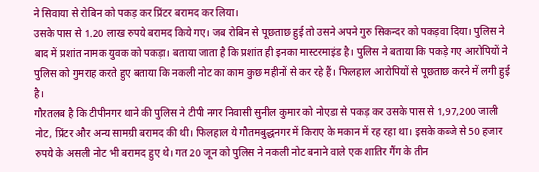ने सिवाया से रोबिन को पकड़ कर प्रिंटर बरामद कर लिया।
उसके पास से 1.20 लाख रुपये बरामद किये गए। जब रोबिन से पूछताछ हुई तो उसने अपने गुरु सिकन्दर को पकड़वा दिया। पुलिस ने बाद में प्रशांत नामक युवक को पकड़ा। बताया जाता है कि प्रशांत ही इनका मास्टरमाइंड है। पुलिस ने बताया कि पकड़े गए आरोपियों ने पुलिस को गुमराह करते हुए बताया कि नकली नोट का काम कुछ महीनों से कर रहे हैं। फिलहाल आरोपियों से पूछताछ करने में लगी हुई है।
गौरतलब है कि टीपीनगर थाने की पुलिस ने टीपी नगर निवासी सुनील कुमार को नोएडा से पकड़ कर उसके पास से 1,97,200 जाली नोट, प्रिंटर और अन्य सामग्री बरामद की थी। फिलहाल ये गौतमबुद्धनगर में किराए के मकान में रह रहा था। इसके कब्जे से 50 हजार रुपये के असली नोट भी बरामद हुए थे। गत 20 जून को पुलिस ने नकली नोट बनाने वाले एक शातिर गैंग के तीन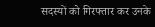सदस्यों को गिरफ्तार कर उनके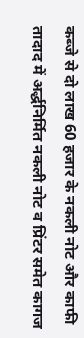कब्जे से दो लाख 60 हजार के नकली नोट और काफी तादाद में अर्द्धनिर्मित नकली नोट व प्रिंटर समेत कागज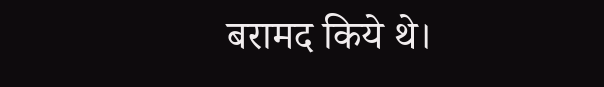बरामद किये थे।